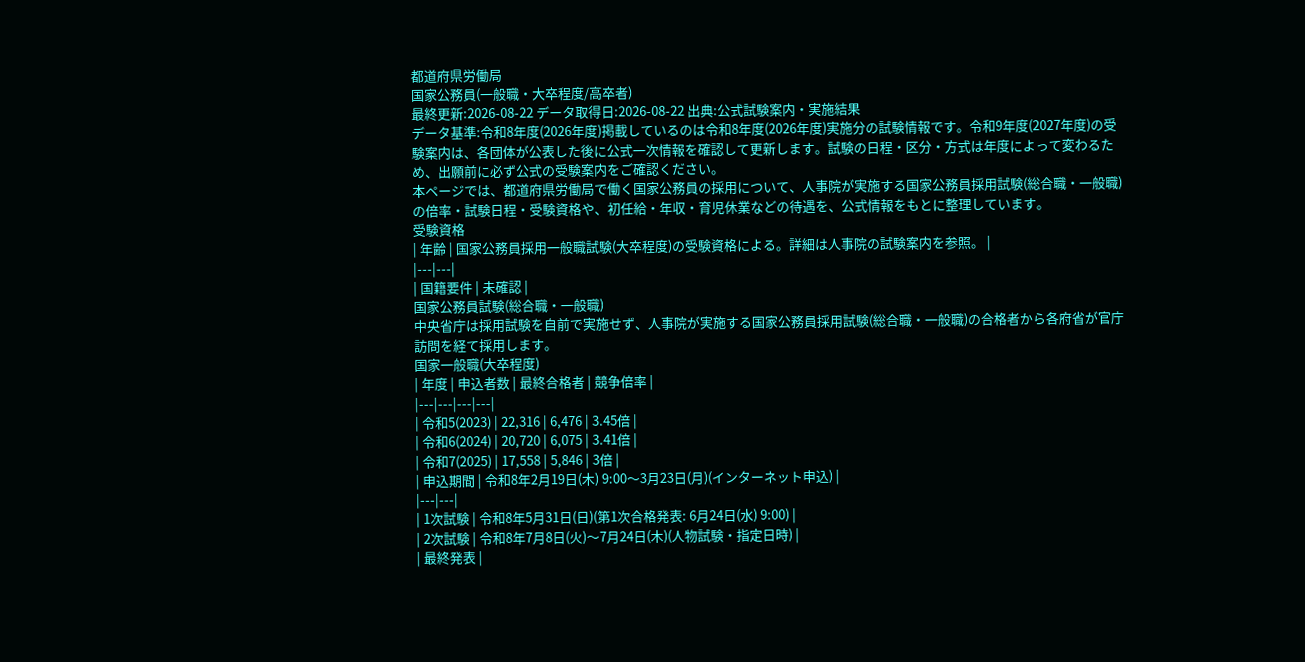都道府県労働局
国家公務員(一般職・大卒程度/高卒者)
最終更新:2026-08-22 データ取得日:2026-08-22 出典:公式試験案内・実施結果
データ基準:令和8年度(2026年度)掲載しているのは令和8年度(2026年度)実施分の試験情報です。令和9年度(2027年度)の受験案内は、各団体が公表した後に公式一次情報を確認して更新します。試験の日程・区分・方式は年度によって変わるため、出願前に必ず公式の受験案内をご確認ください。
本ページでは、都道府県労働局で働く国家公務員の採用について、人事院が実施する国家公務員採用試験(総合職・一般職)の倍率・試験日程・受験資格や、初任給・年収・育児休業などの待遇を、公式情報をもとに整理しています。
受験資格
| 年齢 | 国家公務員採用一般職試験(大卒程度)の受験資格による。詳細は人事院の試験案内を参照。 |
|---|---|
| 国籍要件 | 未確認 |
国家公務員試験(総合職・一般職)
中央省庁は採用試験を自前で実施せず、人事院が実施する国家公務員採用試験(総合職・一般職)の合格者から各府省が官庁訪問を経て採用します。
国家一般職(大卒程度)
| 年度 | 申込者数 | 最終合格者 | 競争倍率 |
|---|---|---|---|
| 令和5(2023) | 22,316 | 6,476 | 3.45倍 |
| 令和6(2024) | 20,720 | 6,075 | 3.41倍 |
| 令和7(2025) | 17,558 | 5,846 | 3倍 |
| 申込期間 | 令和8年2月19日(木) 9:00〜3月23日(月)(インターネット申込) |
|---|---|
| 1次試験 | 令和8年5月31日(日)(第1次合格発表: 6月24日(水) 9:00) |
| 2次試験 | 令和8年7月8日(火)〜7月24日(木)(人物試験・指定日時) |
| 最終発表 |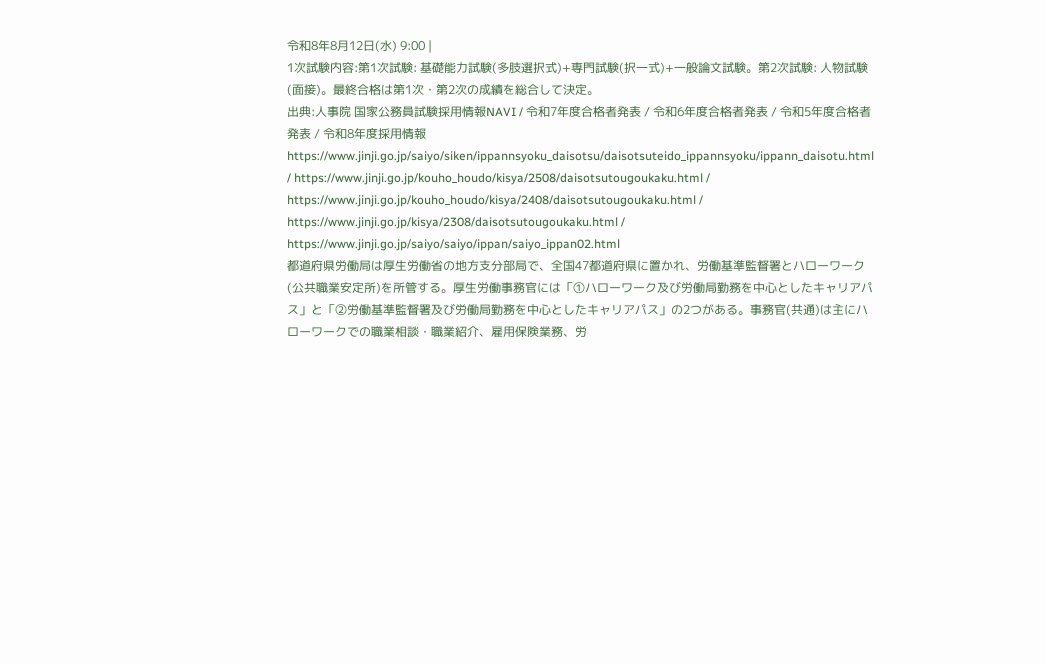令和8年8月12日(水) 9:00 |
1次試験内容:第1次試験: 基礎能力試験(多肢選択式)+専門試験(択一式)+一般論文試験。第2次試験: 人物試験(面接)。最終合格は第1次・第2次の成績を総合して決定。
出典:人事院 国家公務員試験採用情報NAVI / 令和7年度合格者発表 / 令和6年度合格者発表 / 令和5年度合格者発表 / 令和8年度採用情報 https://www.jinji.go.jp/saiyo/siken/ippannsyoku_daisotsu/daisotsuteido_ippannsyoku/ippann_daisotu.html / https://www.jinji.go.jp/kouho_houdo/kisya/2508/daisotsutougoukaku.html / https://www.jinji.go.jp/kouho_houdo/kisya/2408/daisotsutougoukaku.html / https://www.jinji.go.jp/kisya/2308/daisotsutougoukaku.html / https://www.jinji.go.jp/saiyo/saiyo/ippan/saiyo_ippan02.html
都道府県労働局は厚生労働省の地方支分部局で、全国47都道府県に置かれ、労働基準監督署とハローワーク(公共職業安定所)を所管する。厚生労働事務官には「①ハローワーク及び労働局勤務を中心としたキャリアパス」と「②労働基準監督署及び労働局勤務を中心としたキャリアパス」の2つがある。事務官(共通)は主にハローワークでの職業相談・職業紹介、雇用保険業務、労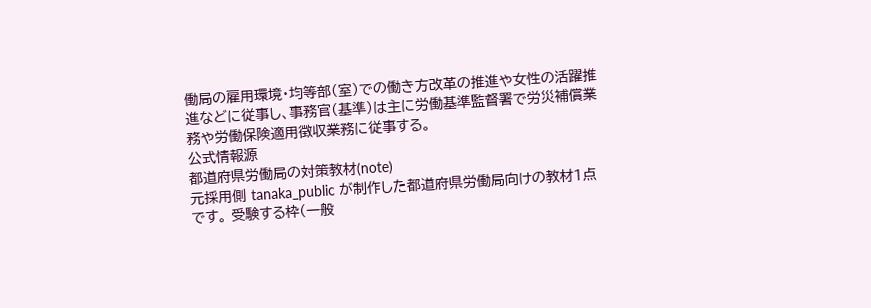働局の雇用環境・均等部(室)での働き方改革の推進や女性の活躍推進などに従事し、事務官(基準)は主に労働基準監督署で労災補償業務や労働保険適用徴収業務に従事する。
公式情報源
都道府県労働局の対策教材(note)
元採用側 tanaka_public が制作した都道府県労働局向けの教材1点です。 受験する枠(一般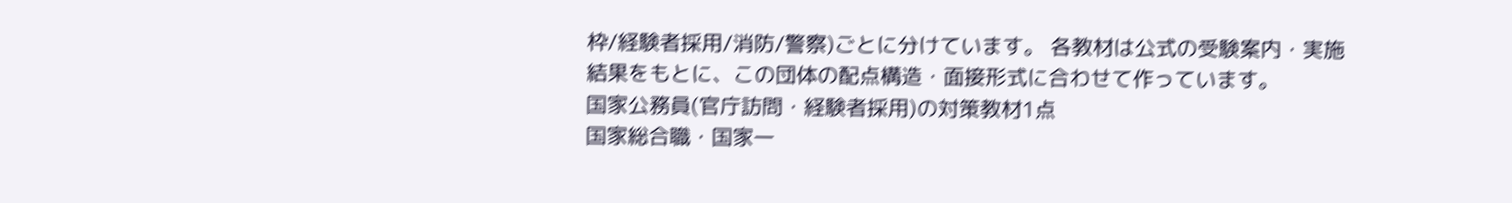枠/経験者採用/消防/警察)ごとに分けています。 各教材は公式の受験案内・実施結果をもとに、この団体の配点構造・面接形式に合わせて作っています。
国家公務員(官庁訪問・経験者採用)の対策教材1点
国家総合職・国家一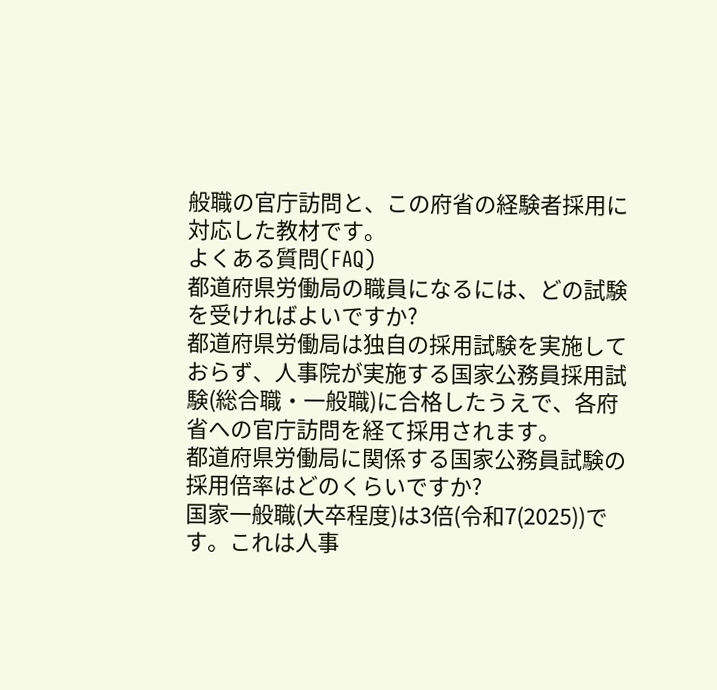般職の官庁訪問と、この府省の経験者採用に対応した教材です。
よくある質問(FAQ)
都道府県労働局の職員になるには、どの試験を受ければよいですか?
都道府県労働局は独自の採用試験を実施しておらず、人事院が実施する国家公務員採用試験(総合職・一般職)に合格したうえで、各府省への官庁訪問を経て採用されます。
都道府県労働局に関係する国家公務員試験の採用倍率はどのくらいですか?
国家一般職(大卒程度)は3倍(令和7(2025))です。これは人事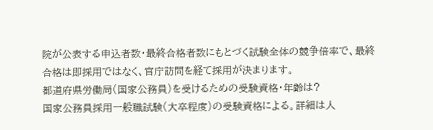院が公表する申込者数・最終合格者数にもとづく試験全体の競争倍率で、最終合格は即採用ではなく、官庁訪問を経て採用が決まります。
都道府県労働局(国家公務員)を受けるための受験資格・年齢は?
国家公務員採用一般職試験(大卒程度)の受験資格による。詳細は人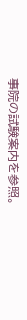事院の試験案内を参照。